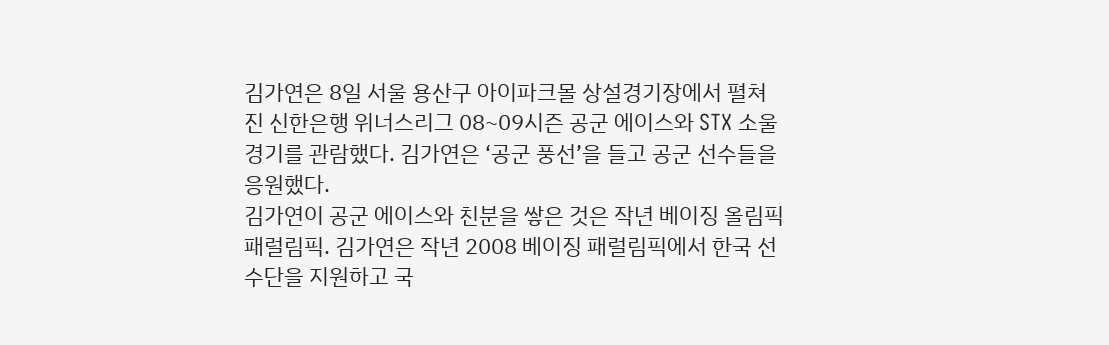김가연은 8일 서울 용산구 아이파크몰 상설경기장에서 펼쳐진 신한은행 위너스리그 08~09시즌 공군 에이스와 STX 소울 경기를 관람했다. 김가연은 ‘공군 풍선’을 들고 공군 선수들을 응원했다.
김가연이 공군 에이스와 친분을 쌓은 것은 작년 베이징 올림픽 패럴림픽. 김가연은 작년 2008 베이징 패럴림픽에서 한국 선수단을 지원하고 국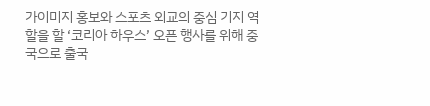가이미지 홍보와 스포츠 외교의 중심 기지 역할을 할 ‘코리아 하우스’ 오픈 행사를 위해 중국으로 출국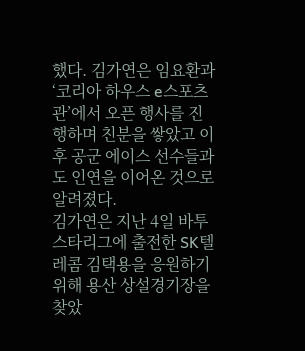했다. 김가연은 임요환과 ‘코리아 하우스 e스포츠관’에서 오픈 행사를 진행하며 친분을 쌓았고 이후 공군 에이스 선수들과도 인연을 이어온 것으로 알려졌다.
김가연은 지난 4일 바투 스타리그에 출전한 SK텔레콤 김택용을 응원하기 위해 용산 상설경기장을 찾았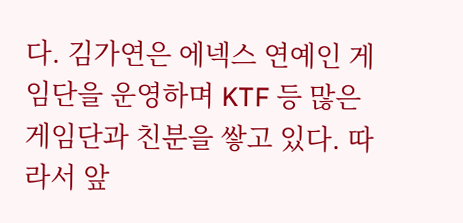다. 김가연은 에넥스 연예인 게임단을 운영하며 KTF 등 많은 게임단과 친분을 쌓고 있다. 따라서 앞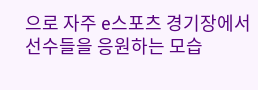으로 자주 e스포츠 경기장에서 선수들을 응원하는 모습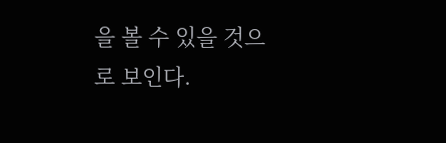을 볼 수 있을 것으로 보인다.